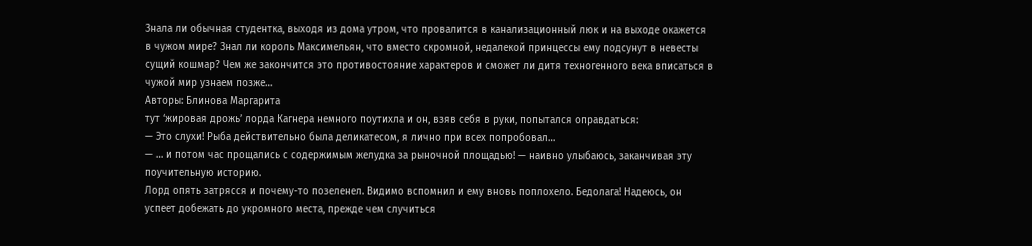Знала ли обычная студентка, выходя из дома утром, что провалится в канализационный люк и на выходе окажется в чужом мире? Знал ли король Максимельян, что вместо скромной, недалекой принцессы ему подсунут в невесты сущий кошмар? Чем же закончится это противостояние характеров и сможет ли дитя техногенного века вписаться в чужой мир узнаем позже…
Авторы: Блинова Маргарита
тут ‘жировая дрожь’ лорда Кагнера немного поутихла и он, взяв себя в руки, попытался оправдаться:
— Это слухи! Рыба действительно была деликатесом, я лично при всех попробовал…
— … и потом час прощались с содержимым желудка за рыночной площадью! — наивно улыбаюсь, заканчивая эту поучительную историю.
Лорд опять затрясся и почему-то позеленел. Видимо вспомнил и ему вновь поплохело. Бедолага! Надеюсь, он успеет добежать до укромного места, прежде чем случиться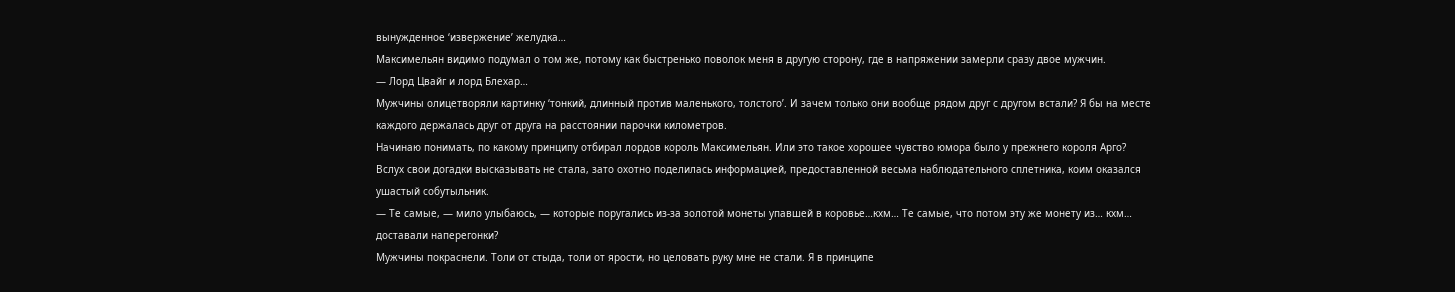вынужденное ‘извержение’ желудка…
Максимельян видимо подумал о том же, потому как быстренько поволок меня в другую сторону, где в напряжении замерли сразу двое мужчин.
— Лорд Цвайг и лорд Блехар…
Мужчины олицетворяли картинку ‘тонкий, длинный против маленького, толстого’. И зачем только они вообще рядом друг с другом встали? Я бы на месте каждого держалась друг от друга на расстоянии парочки километров.
Начинаю понимать, по какому принципу отбирал лордов король Максимельян. Или это такое хорошее чувство юмора было у прежнего короля Арго?
Вслух свои догадки высказывать не стала, зато охотно поделилась информацией, предоставленной весьма наблюдательного сплетника, коим оказался ушастый собутыльник.
— Те самые, — мило улыбаюсь, — которые поругались из-за золотой монеты упавшей в коровье…кхм… Те самые, что потом эту же монету из… кхм… доставали наперегонки?
Мужчины покраснели. Толи от стыда, толи от ярости, но целовать руку мне не стали. Я в принципе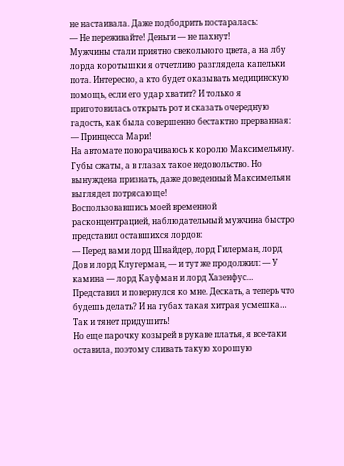не настаивала. Даже подбодрить постаралась:
— Не переживайте! Деньги — не пахнут!
Мужчины стали приятно свекольного цвета, а на лбу лорда коротышки я отчетливо разглядела капельки пота. Интересно, а кто будет оказывать медицинскую помощь, если его удар хватит? И только я приготовилась открыть рот и сказать очередную гадость, как была совершенно бестактно прерванная:
— Принцесса Мари!
На автомате поворачиваюсь к королю Максимельяну. Губы сжаты, а в глазах такое недовольство. Но вынуждена признать, даже доведенный Максимельян выглядел потрясающе!
Воспользовавшись моей временной расконцентрацией, наблюдательный мужчина быстро представил оставшихся лордов:
— Перед вами лорд Шнайдер, лорд Гилерман, лорд Дов и лорд Клугерман, — и тут же продолжил: — У камина — лорд Кауфман и лорд Хазенфус…
Представил и повернулся ко мне. Дескать, а теперь что будешь делать? И на губах такая хитрая усмешка… Так и тянет придушить!
Но еще парочку козырей в рукаве платья, я все-таки оставила, поэтому сливать такую хорошую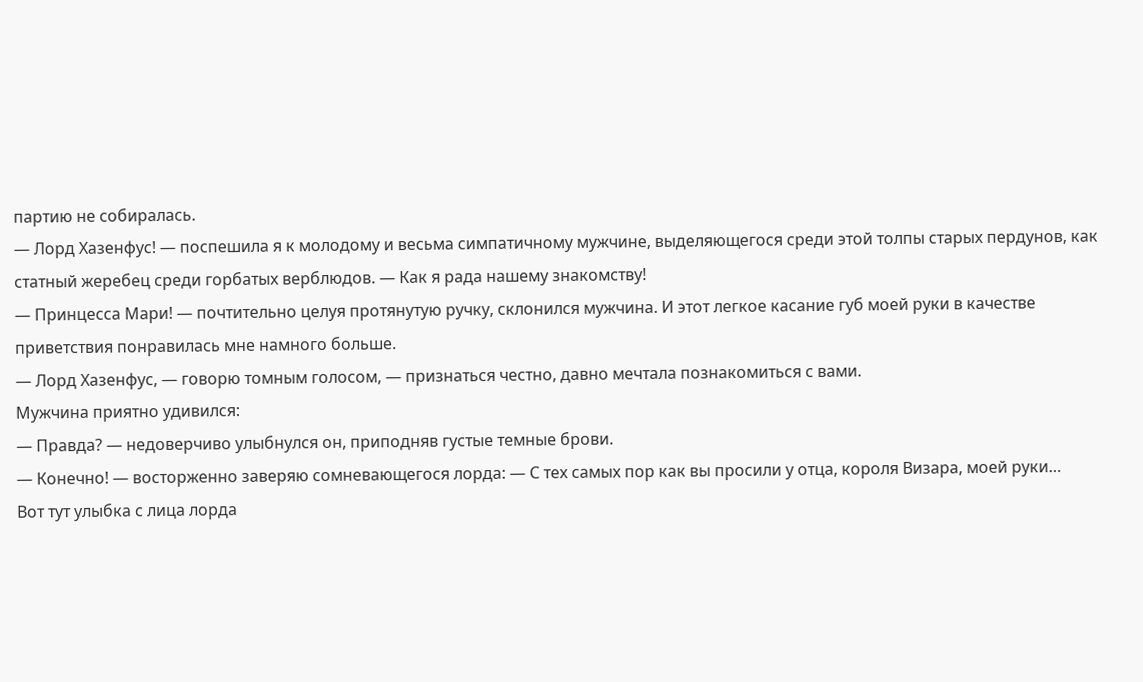партию не собиралась.
— Лорд Хазенфус! — поспешила я к молодому и весьма симпатичному мужчине, выделяющегося среди этой толпы старых пердунов, как статный жеребец среди горбатых верблюдов. — Как я рада нашему знакомству!
— Принцесса Мари! — почтительно целуя протянутую ручку, склонился мужчина. И этот легкое касание губ моей руки в качестве приветствия понравилась мне намного больше.
— Лорд Хазенфус, — говорю томным голосом, — признаться честно, давно мечтала познакомиться с вами.
Мужчина приятно удивился:
— Правда? — недоверчиво улыбнулся он, приподняв густые темные брови.
— Конечно! — восторженно заверяю сомневающегося лорда: — С тех самых пор как вы просили у отца, короля Визара, моей руки…
Вот тут улыбка с лица лорда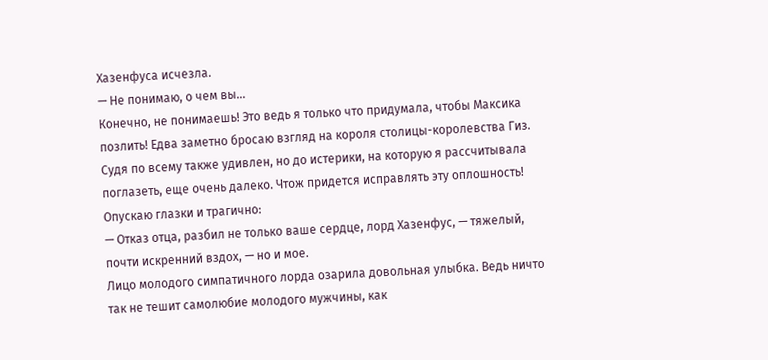Хазенфуса исчезла.
— Не понимаю, о чем вы…
Конечно, не понимаешь! Это ведь я только что придумала, чтобы Максика позлить! Едва заметно бросаю взгляд на короля столицы-королевства Гиз. Судя по всему также удивлен, но до истерики, на которую я рассчитывала поглазеть, еще очень далеко. Чтож придется исправлять эту оплошность!
Опускаю глазки и трагично:
— Отказ отца, разбил не только ваше сердце, лорд Хазенфус, — тяжелый, почти искренний вздох, — но и мое.
Лицо молодого симпатичного лорда озарила довольная улыбка. Ведь ничто так не тешит самолюбие молодого мужчины, как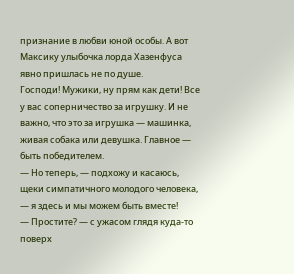признание в любви юной особы. А вот Максику улыбочка лорда Хазенфуса явно пришлась не по душе.
Господи! Мужики, ну прям как дети! Все у вас соперничество за игрушку. И не важно, что это за игрушка — машинка, живая собака или девушка. Главное — быть победителем.
— Но теперь, — подхожу и касаюсь, щеки симпатичного молодого человека, — я здесь и мы можем быть вместе!
— Простите? — с ужасом глядя куда-то поверх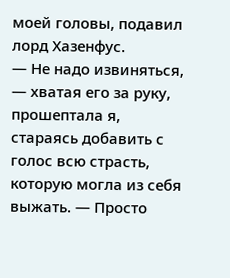моей головы, подавил лорд Хазенфус.
— Не надо извиняться, — хватая его за руку, прошептала я, стараясь добавить с голос всю страсть, которую могла из себя выжать. — Просто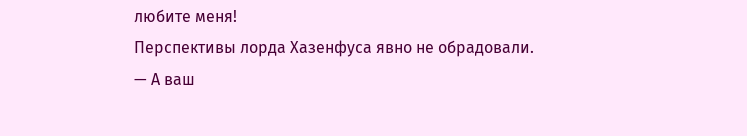любите меня!
Перспективы лорда Хазенфуса явно не обрадовали.
— А ваш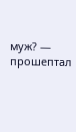муж? — прошептал